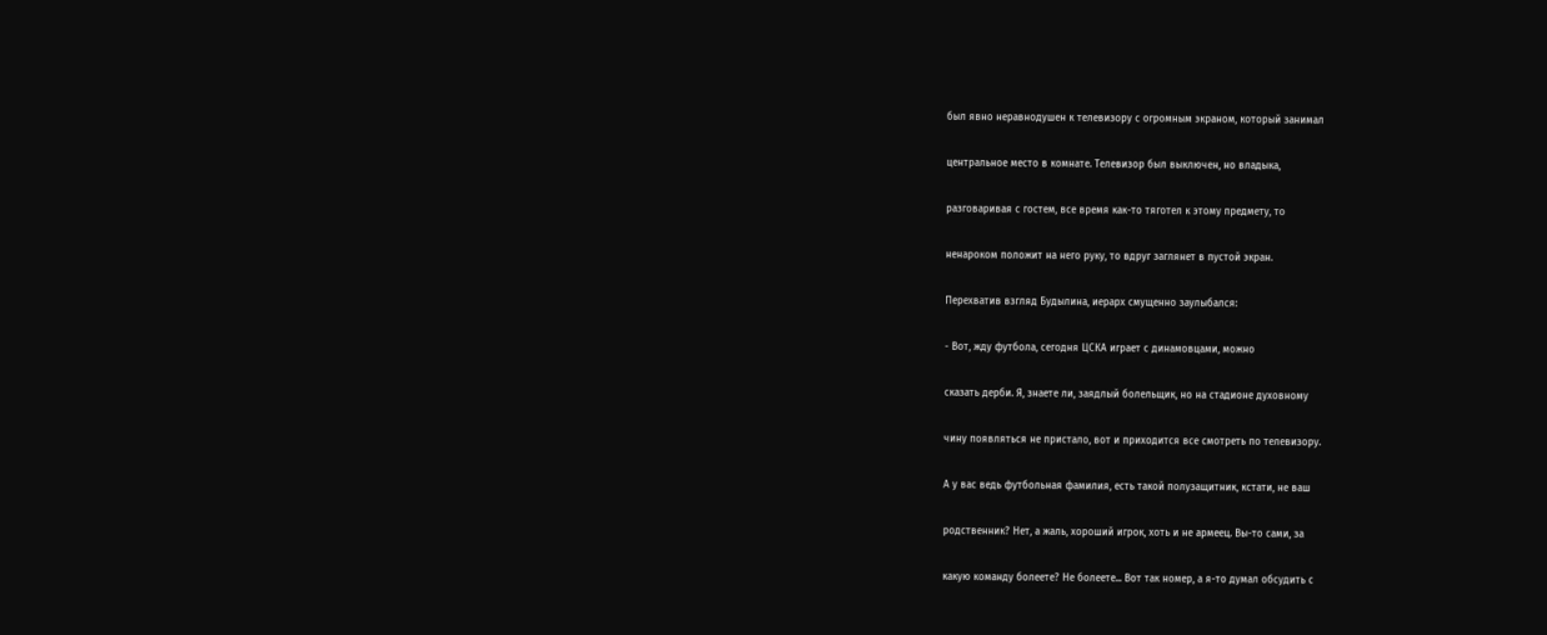был явно неравнодушен к телевизору с огромным экраном, который занимал

центральное место в комнате. Телевизор был выключен, но владыка,

разговаривая с гостем, все время как-то тяготел к этому предмету, то

ненароком положит на него руку, то вдруг заглянет в пустой экран.

Перехватив взгляд Будылина, иерарх смущенно заулыбался:

- Вот, жду футбола, сегодня ЦСКА играет с динамовцами, можно

сказать дерби. Я, знаете ли, заядлый болельщик, но на стадионе духовному

чину появляться не пристало, вот и приходится все смотреть по телевизору.

А у вас ведь футбольная фамилия, есть такой полузащитник, кстати, не ваш

родственник? Нет, а жаль, хороший игрок, хоть и не армеец. Вы-то сами, за

какую команду болеете? Не болеете... Вот так номер, а я-то думал обсудить с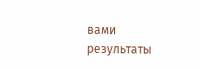вами результаты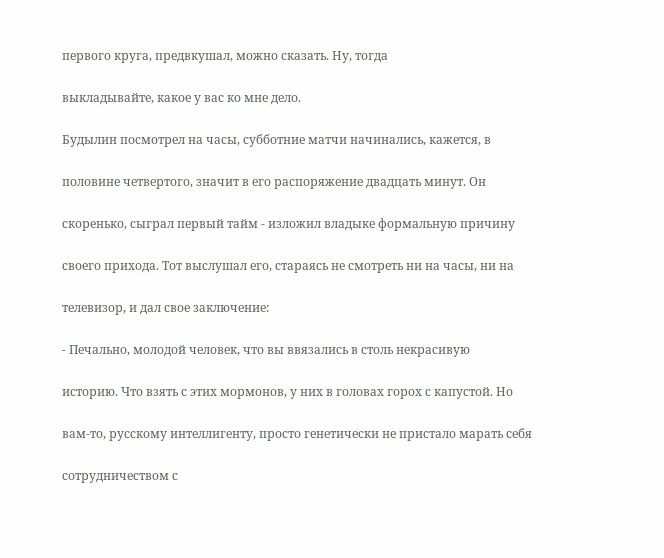первого круга, предвкушал, можно сказать. Ну, тогда

выкладывайте, какое у вас ко мне дело.

Будылин посмотрел на часы, субботние матчи начинались, кажется, в

половине четвертого, значит в его распоряжение двадцать минут. Он

скоренько, сыграл первый тайм - изложил владыке формальную причину

своего прихода. Тот выслушал его, стараясь не смотреть ни на часы, ни на

телевизор, и дал свое заключение:

- Печально, молодой человек, что вы ввязались в столь некрасивую

историю. Что взять с этих мормонов, у них в головах горох с капустой. Но

вам-то, русскому интеллигенту, просто генетически не пристало марать себя

сотрудничеством с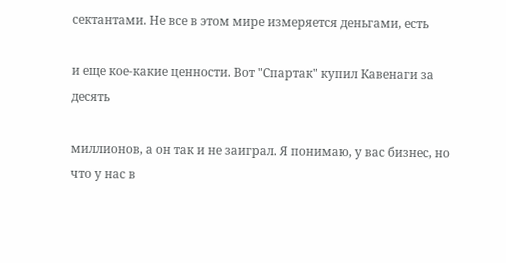сектантами. Не все в этом мире измеряется деньгами, есть

и еще кое-какие ценности. Вот "Спартак" купил Кавенаги за десять

миллионов, а он так и не заиграл. Я понимаю, у вас бизнес, но что у нас в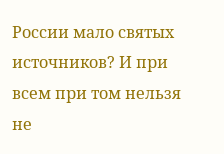России мало святых источников? И при всем при том нельзя не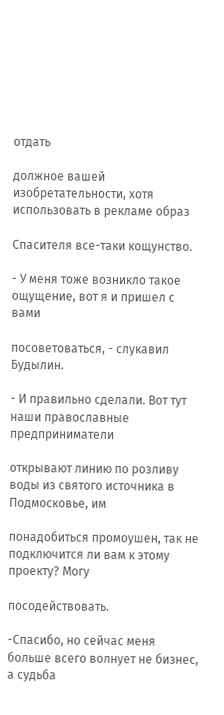отдать

должное вашей изобретательности, хотя использовать в рекламе образ

Спасителя все-таки кощунство.

- У меня тоже возникло такое ощущение, вот я и пришел с вами

посоветоваться, - слукавил Будылин.

- И правильно сделали. Вот тут наши православные предприниматели

открывают линию по розливу воды из святого источника в Подмосковье, им

понадобиться промоушен, так не подключится ли вам к этому проекту? Могу

посодействовать.

-Спасибо, но сейчас меня больше всего волнует не бизнес, а судьба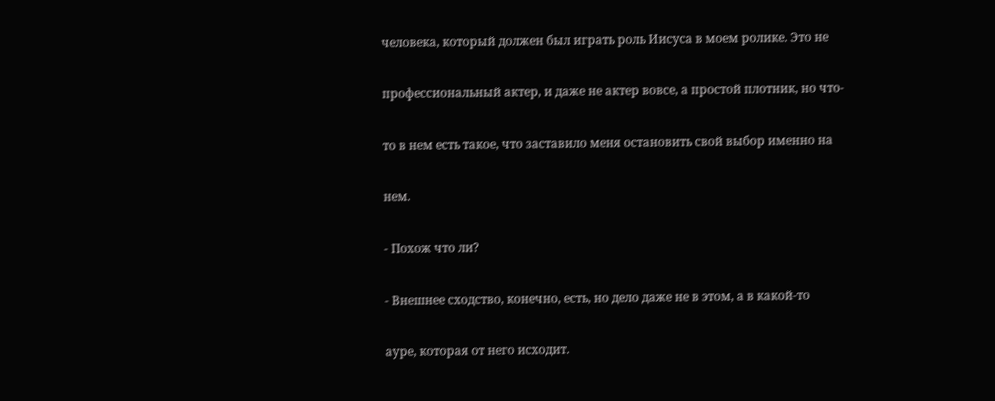человека, который должен был играть роль Иисуса в моем ролике. Это не

профессиональный актер, и даже не актер вовсе, а простой плотник, но что-

то в нем есть такое, что заставило меня остановить свой выбор именно на

нем.

- Похож что ли?

- Внешнее сходство, конечно, есть, но дело даже не в этом, а в какой-то

ауре, которая от него исходит.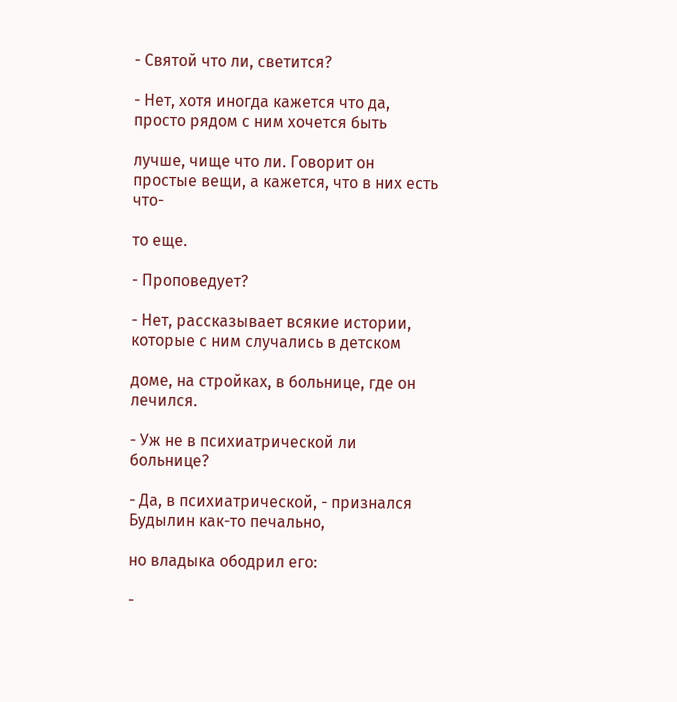- Святой что ли, светится?

- Нет, хотя иногда кажется что да, просто рядом с ним хочется быть

лучше, чище что ли. Говорит он простые вещи, а кажется, что в них есть что-

то еще.

- Проповедует?

- Нет, рассказывает всякие истории, которые с ним случались в детском

доме, на стройках, в больнице, где он лечился.

- Уж не в психиатрической ли больнице?

- Да, в психиатрической, - признался Будылин как-то печально,

но владыка ободрил его:

-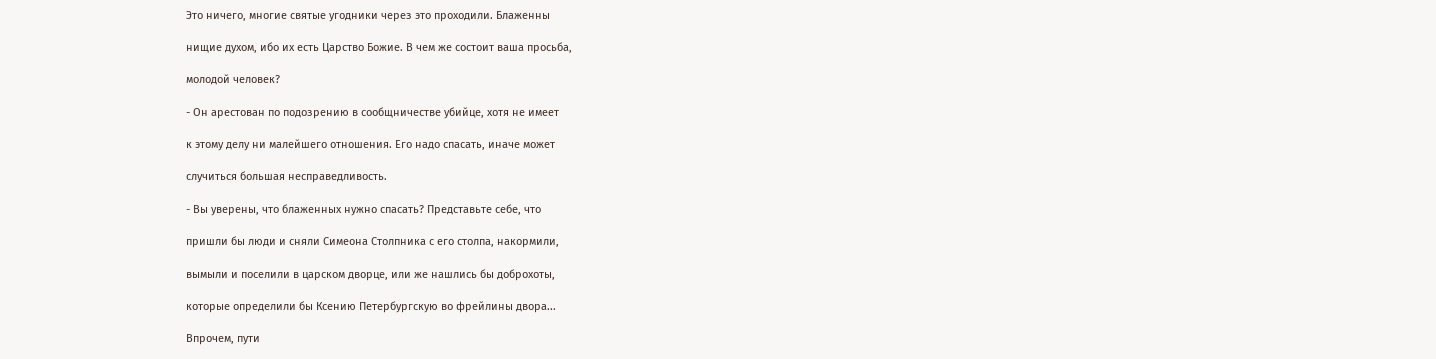Это ничего, многие святые угодники через это проходили. Блаженны

нищие духом, ибо их есть Царство Божие. В чем же состоит ваша просьба,

молодой человек?

- Он арестован по подозрению в сообщничестве убийце, хотя не имеет

к этому делу ни малейшего отношения. Его надо спасать, иначе может

случиться большая несправедливость.

- Вы уверены, что блаженных нужно спасать? Представьте себе, что

пришли бы люди и сняли Симеона Столпника с его столпа, накормили,

вымыли и поселили в царском дворце, или же нашлись бы доброхоты,

которые определили бы Ксению Петербургскую во фрейлины двора...

Впрочем, пути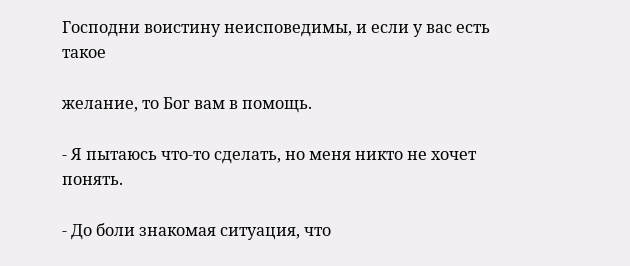Господни воистину неисповедимы, и если у вас есть такое

желание, то Бог вам в помощь.

- Я пытаюсь что-то сделать, но меня никто не хочет понять.

- До боли знакомая ситуация, что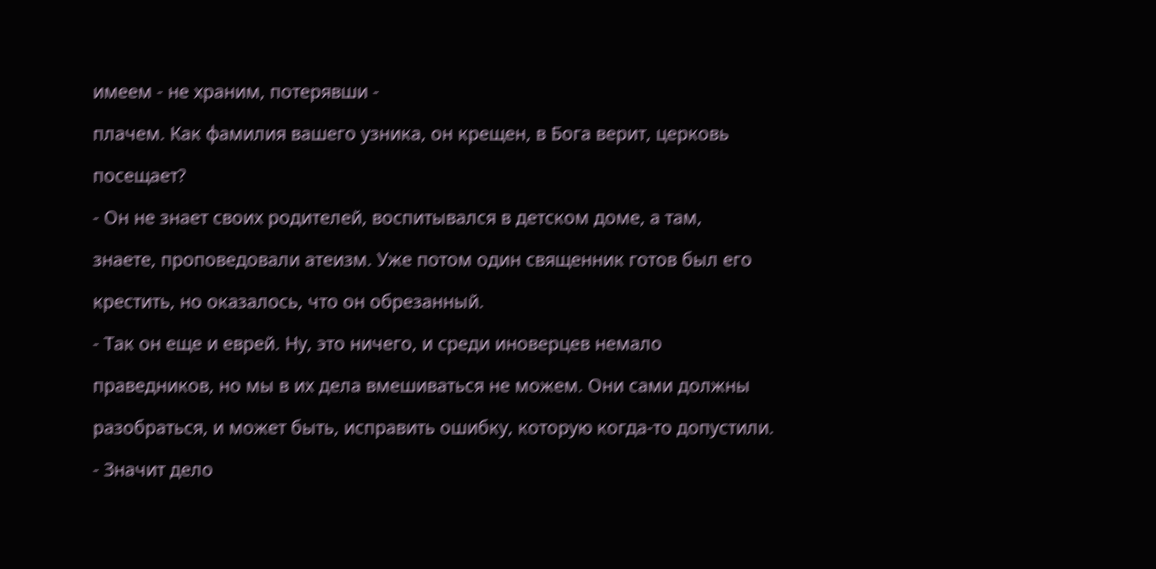имеем - не храним, потерявши -

плачем. Как фамилия вашего узника, он крещен, в Бога верит, церковь

посещает?

- Он не знает своих родителей, воспитывался в детском доме, а там,

знаете, проповедовали атеизм. Уже потом один священник готов был его

крестить, но оказалось, что он обрезанный.

- Так он еще и еврей. Ну, это ничего, и среди иноверцев немало

праведников, но мы в их дела вмешиваться не можем. Они сами должны

разобраться, и может быть, исправить ошибку, которую когда-то допустили.

- Значит дело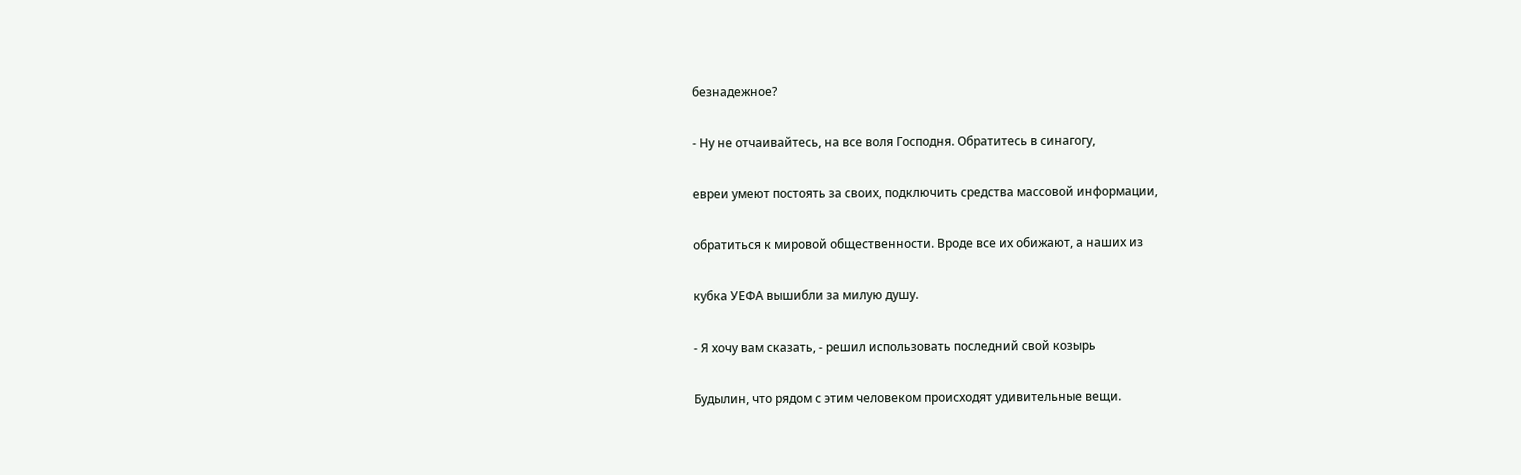безнадежное?

- Ну не отчаивайтесь, на все воля Господня. Обратитесь в синагогу,

евреи умеют постоять за своих, подключить средства массовой информации,

обратиться к мировой общественности. Вроде все их обижают, а наших из

кубка УЕФА вышибли за милую душу.

- Я хочу вам сказать, - решил использовать последний свой козырь

Будылин, что рядом с этим человеком происходят удивительные вещи.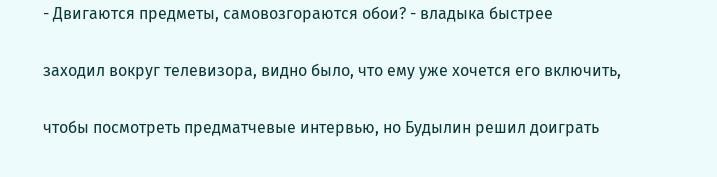- Двигаются предметы, самовозгораются обои? - владыка быстрее

заходил вокруг телевизора, видно было, что ему уже хочется его включить,

чтобы посмотреть предматчевые интервью, но Будылин решил доиграть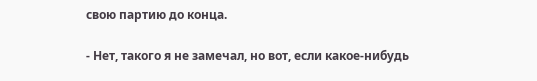свою партию до конца.

- Нет, такого я не замечал, но вот, если какое-нибудь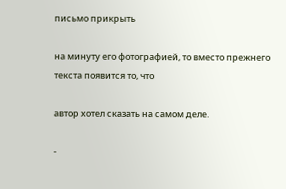письмо прикрыть

на минуту его фотографией, то вместо прежнего текста появится то, что

автор хотел сказать на самом деле.

-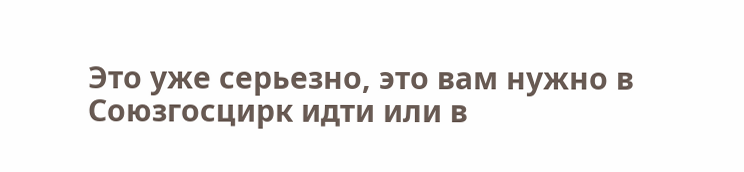Это уже серьезно, это вам нужно в Союзгосцирк идти или в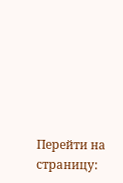Перейти на страницу: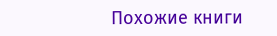Похожие книги